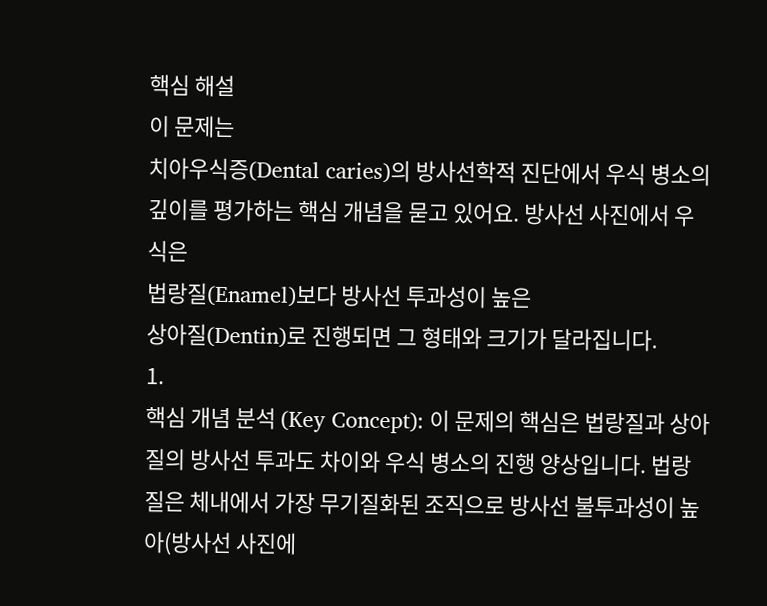핵심 해설
이 문제는
치아우식증(Dental caries)의 방사선학적 진단에서 우식 병소의 깊이를 평가하는 핵심 개념을 묻고 있어요. 방사선 사진에서 우식은
법랑질(Enamel)보다 방사선 투과성이 높은
상아질(Dentin)로 진행되면 그 형태와 크기가 달라집니다.
1.
핵심 개념 분석 (Key Concept): 이 문제의 핵심은 법랑질과 상아질의 방사선 투과도 차이와 우식 병소의 진행 양상입니다. 법랑질은 체내에서 가장 무기질화된 조직으로 방사선 불투과성이 높아(방사선 사진에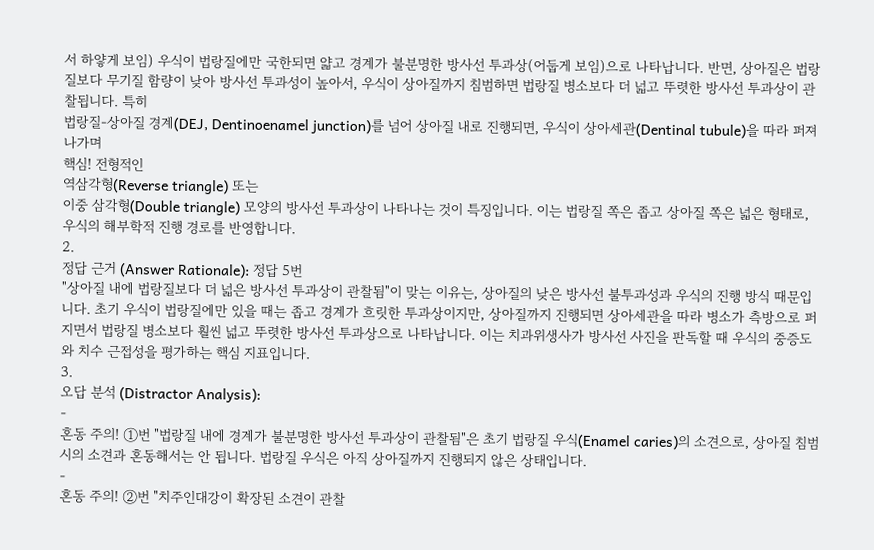서 하얗게 보임) 우식이 법랑질에만 국한되면 얇고 경계가 불분명한 방사선 투과상(어둡게 보임)으로 나타납니다. 반면, 상아질은 법랑질보다 무기질 함량이 낮아 방사선 투과성이 높아서, 우식이 상아질까지 침범하면 법랑질 병소보다 더 넓고 뚜렷한 방사선 투과상이 관찰됩니다. 특히
법랑질-상아질 경계(DEJ, Dentinoenamel junction)를 넘어 상아질 내로 진행되면, 우식이 상아세관(Dentinal tubule)을 따라 퍼져나가며
핵심! 전형적인
역삼각형(Reverse triangle) 또는
이중 삼각형(Double triangle) 모양의 방사선 투과상이 나타나는 것이 특징입니다. 이는 법랑질 쪽은 좁고 상아질 쪽은 넓은 형태로, 우식의 해부학적 진행 경로를 반영합니다.
2.
정답 근거 (Answer Rationale): 정답 5번
"상아질 내에 법랑질보다 더 넓은 방사선 투과상이 관찰됨"이 맞는 이유는, 상아질의 낮은 방사선 불투과성과 우식의 진행 방식 때문입니다. 초기 우식이 법랑질에만 있을 때는 좁고 경계가 흐릿한 투과상이지만, 상아질까지 진행되면 상아세관을 따라 병소가 측방으로 퍼지면서 법랑질 병소보다 훨씬 넓고 뚜렷한 방사선 투과상으로 나타납니다. 이는 치과위생사가 방사선 사진을 판독할 때 우식의 중증도와 치수 근접성을 평가하는 핵심 지표입니다.
3.
오답 분석 (Distractor Analysis):
-
혼동 주의! ①번 "법랑질 내에 경계가 불분명한 방사선 투과상이 관찰됨"은 초기 법랑질 우식(Enamel caries)의 소견으로, 상아질 침범 시의 소견과 혼동해서는 안 됩니다. 법랑질 우식은 아직 상아질까지 진행되지 않은 상태입니다.
-
혼동 주의! ②번 "치주인대강이 확장된 소견이 관찰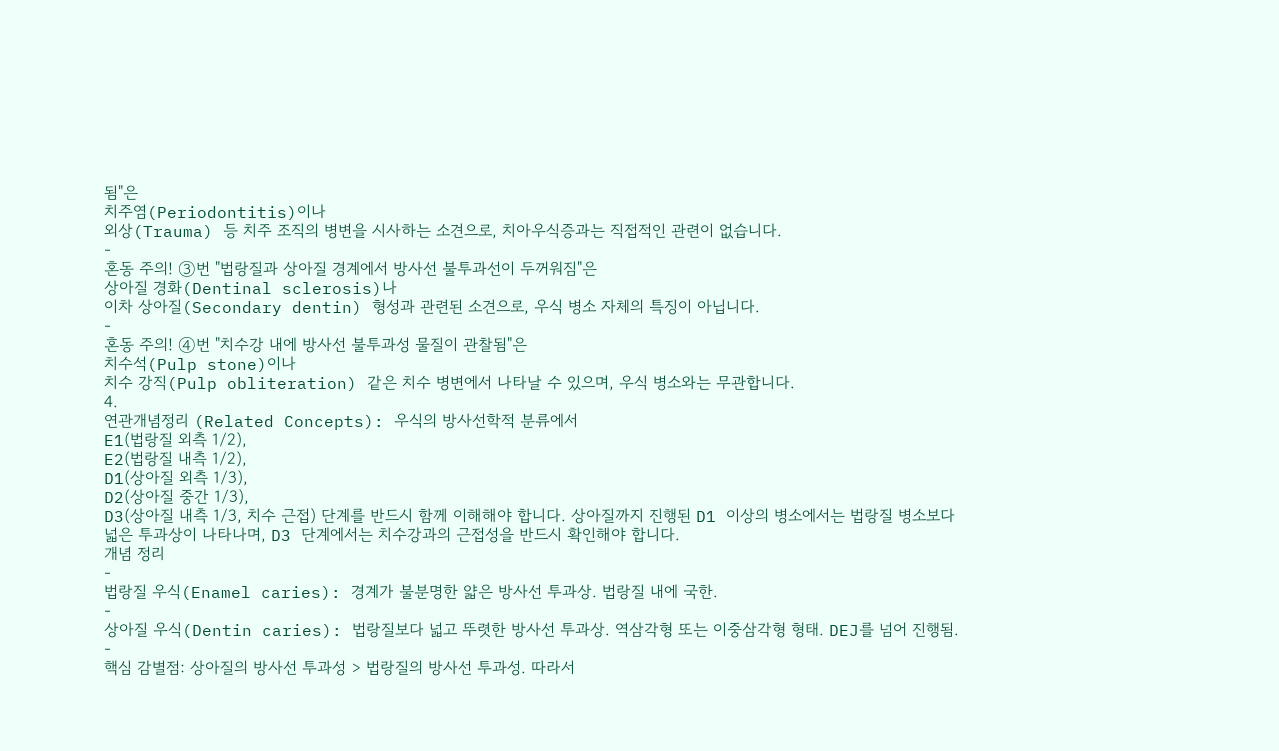됨"은
치주염(Periodontitis)이나
외상(Trauma) 등 치주 조직의 병변을 시사하는 소견으로, 치아우식증과는 직접적인 관련이 없습니다.
-
혼동 주의! ③번 "법랑질과 상아질 경계에서 방사선 불투과선이 두꺼워짐"은
상아질 경화(Dentinal sclerosis)나
이차 상아질(Secondary dentin) 형성과 관련된 소견으로, 우식 병소 자체의 특징이 아닙니다.
-
혼동 주의! ④번 "치수강 내에 방사선 불투과성 물질이 관찰됨"은
치수석(Pulp stone)이나
치수 강직(Pulp obliteration) 같은 치수 병변에서 나타날 수 있으며, 우식 병소와는 무관합니다.
4.
연관개념정리 (Related Concepts): 우식의 방사선학적 분류에서
E1(법랑질 외측 1/2),
E2(법랑질 내측 1/2),
D1(상아질 외측 1/3),
D2(상아질 중간 1/3),
D3(상아질 내측 1/3, 치수 근접) 단계를 반드시 함께 이해해야 합니다. 상아질까지 진행된 D1 이상의 병소에서는 법랑질 병소보다 넓은 투과상이 나타나며, D3 단계에서는 치수강과의 근접성을 반드시 확인해야 합니다.
개념 정리
-
법랑질 우식(Enamel caries): 경계가 불분명한 얇은 방사선 투과상. 법랑질 내에 국한.
-
상아질 우식(Dentin caries): 법랑질보다 넓고 뚜렷한 방사선 투과상. 역삼각형 또는 이중삼각형 형태. DEJ를 넘어 진행됨.
-
핵심 감별점: 상아질의 방사선 투과성 > 법랑질의 방사선 투과성. 따라서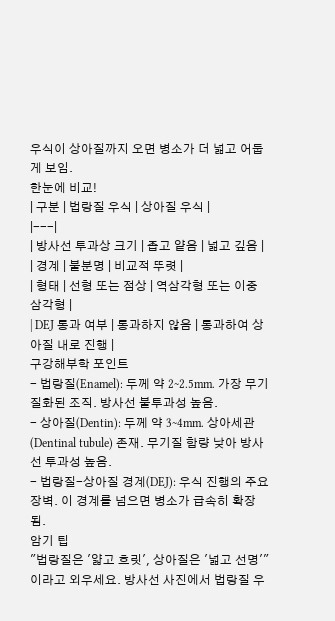우식이 상아질까지 오면 병소가 더 넓고 어둡게 보임.
한눈에 비교!
| 구분 | 법랑질 우식 | 상아질 우식 |
|---|
| 방사선 투과상 크기 | 좁고 얕음 | 넓고 깊음 |
| 경계 | 불분명 | 비교적 뚜렷 |
| 형태 | 선형 또는 점상 | 역삼각형 또는 이중삼각형 |
| DEJ 통과 여부 | 통과하지 않음 | 통과하여 상아질 내로 진행 |
구강해부학 포인트
- 법랑질(Enamel): 두께 약 2~2.5mm. 가장 무기질화된 조직. 방사선 불투과성 높음.
- 상아질(Dentin): 두께 약 3~4mm. 상아세관(Dentinal tubule) 존재. 무기질 함량 낮아 방사선 투과성 높음.
- 법랑질-상아질 경계(DEJ): 우식 진행의 주요 장벽. 이 경계를 넘으면 병소가 급속히 확장됨.
암기 팁
"법랑질은 '얇고 흐릿', 상아질은 '넓고 선명'"이라고 외우세요. 방사선 사진에서 법랑질 우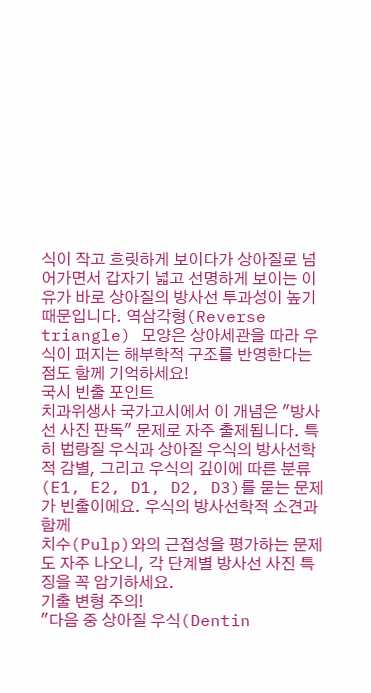식이 작고 흐릿하게 보이다가 상아질로 넘어가면서 갑자기 넓고 선명하게 보이는 이유가 바로 상아질의 방사선 투과성이 높기 때문입니다. 역삼각형(Reverse triangle) 모양은 상아세관을 따라 우식이 퍼지는 해부학적 구조를 반영한다는 점도 함께 기억하세요!
국시 빈출 포인트
치과위생사 국가고시에서 이 개념은 "방사선 사진 판독" 문제로 자주 출제됩니다. 특히 법랑질 우식과 상아질 우식의 방사선학적 감별, 그리고 우식의 깊이에 따른 분류(E1, E2, D1, D2, D3)를 묻는 문제가 빈출이에요. 우식의 방사선학적 소견과 함께
치수(Pulp)와의 근접성을 평가하는 문제도 자주 나오니, 각 단계별 방사선 사진 특징을 꼭 암기하세요.
기출 변형 주의!
"다음 중 상아질 우식(Dentin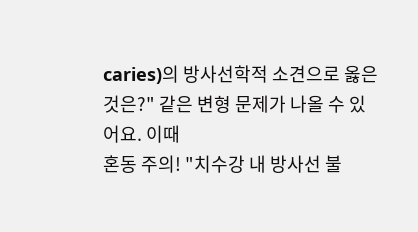caries)의 방사선학적 소견으로 옳은 것은?" 같은 변형 문제가 나올 수 있어요. 이때
혼동 주의! "치수강 내 방사선 불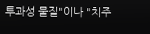투과성 물질"이나 "치주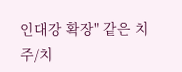인대강 확장" 같은 치주/치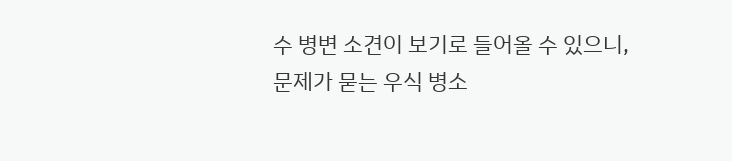수 병변 소견이 보기로 들어올 수 있으니, 문제가 묻는 우식 병소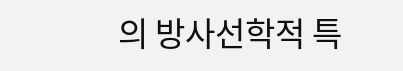의 방사선학적 특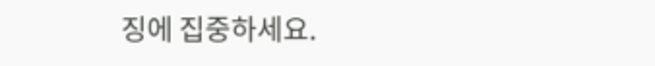징에 집중하세요.